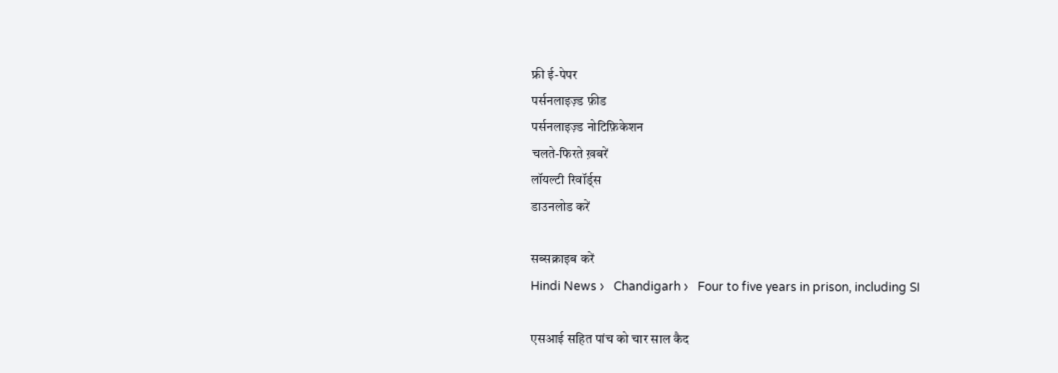फ्री ई-पेपर
पर्सनलाइज़्ड फ़ीड
पर्सनलाइज़्ड नोटिफ़िकेशन
चलते-फिरते ख़बरें
लॉयल्टी रिवॉर्ड्स
डाउनलोड करें

सब्सक्राइब करें
Hindi News ›   Chandigarh ›   Four to five years in prison, including SI

एसआई सहित पांच को चार साल कैद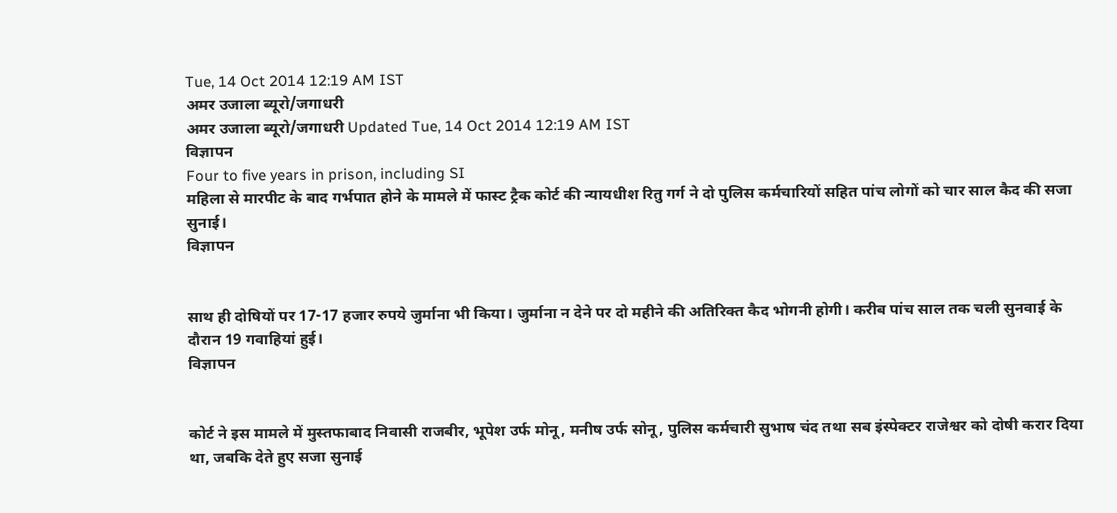Tue, 14 Oct 2014 12:19 AM IST
अमर उजाला ब्यूरो/जगाधरी
अमर उजाला ब्यूरो/जगाधरी Updated Tue, 14 Oct 2014 12:19 AM IST
विज्ञापन
Four to five years in prison, including SI
महिला से मारपीट के बाद गर्भपात होने के मामले में फास्ट ट्रैक कोर्ट की न्यायधीश रितु गर्ग ने दो पुलिस कर्मचारियों सहित पांच लोगों को चार साल कैद की सजा सुनाई।
विज्ञापन


साथ ही दोषियों पर 17-17 हजार रुपये जुर्माना भी किया। जुर्माना न देने पर दो महीने की अतिरिक्त कैद भोगनी होगी। करीब पांच साल तक चली सुनवाई के दौरान 19 गवाहियां हुई।
विज्ञापन


कोर्ट ने इस मामले में मुस्तफाबाद निवासी राजबीर, भूपेश उर्फ मोनू, मनीष उर्फ सोनू, पुलिस कर्मचारी सुभाष चंद तथा सब इंस्पेक्टर राजेश्वर को दोषी करार दिया था, जबकि देते हुए सजा सुनाई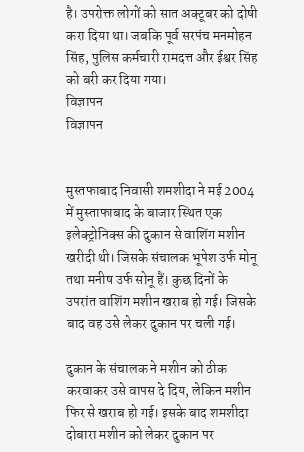है। उपरोक्त लोगों को सात अक्टूबर को दोषी करा दिया था। जबकि पूर्व सरपंच मनमोहन सिंह, पुलिस कर्मचारी रामदत्त और ईश्वर सिंह को बरी कर दिया गया।
विज्ञापन
विज्ञापन


मुस्तफाबाद निवासी शमशीदा ने मई 2004 में मुस्ताफाबाद के बाजार स्थित एक इलेक्ट्रोनिक्स की दुकान से वाशिंग मशीन खरीदी थी। जिसके संचालक भूपेश उर्फ मोनू तथा मनीष उर्फ सोनू हैं। कुछ दिनों के उपरांत वाशिंग मशीन खराब हो गई। जिसके बाद वह उसे लेकर दुकान पर चली गई।

दुकान के संचालक ने मशीन को ठीक करवाकर उसे वापस दे दिय, लेकिन मशीन फिर से खराब हो गई। इसके बाद शमशीदा दोबारा मशीन को लेकर दुकान पर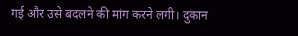गई और उसे बदलने की मांग करने लगी। दुकान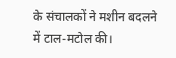के संचालकों ने मशीन बदलने में टाल-मटोल की।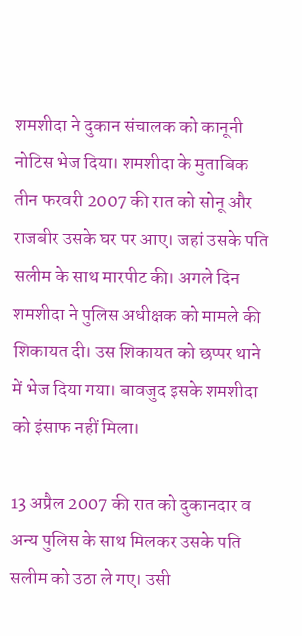शमशीदा ने दुकान संचालक को कानूनी नोटिस भेज दिया। शमशीदा के मुताबिक तीन फरवरी 2007 की रात को सोनू और राजबीर उसके घर पर आए। जहां उसके पति सलीम के साथ मारपीट की। अगले दिन शमशीदा ने पुलिस अधीक्षक को मामले की शिकायत दी। उस शिकायत को छप्पर थाने में भेज दिया गया। बावजुद इसके शमशीदा को इंसाफ नहीं मिला।

13 अप्रैल 2007 की रात को दुकानदार व अन्य पुलिस के साथ मिलकर उसके पति सलीम को उठा ले गए। उसी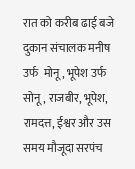रात को करीब ढाई बजे दुकान संचालक मनीष उर्फ  मोनू, भूपेश उर्फ सोनू, राजबीर, भूपेश, रामदत्त, ईश्वर और उस समय मौजूदा सरपंच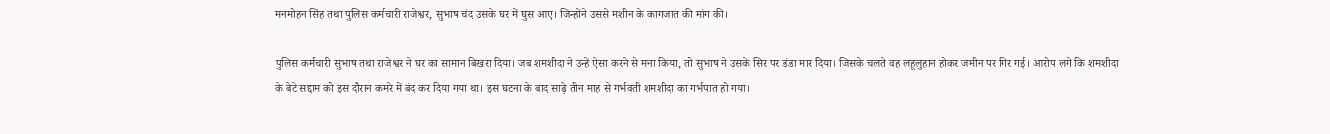मनमोहन सिंह तथा पुलिस कर्मचारी राजेश्वर, सुभाष चंद उसके घर में घुस आए। जिन्होंने उससे मशीन के कागजात की मांग की।

पुलिस कर्मचारी सुभाष तथा राजेश्वर ने घर का सामान बिखरा दिया। जब शमशीदा ने उन्हें ऐसा करने से मना किया, तो सुभाष ने उसके सिर पर डंडा मार दिया। जिसके चलते वह लहूलुहान होकर जमीन पर गिर गई। आरोप लगे कि शमशीदा के बेटे सद्दाम को इस दौरान कमरे में बंद कर दिया गया था। इस घटना के बाद साढ़े तीन माह से गर्भवती शमशीदा का गर्भपात हो गया।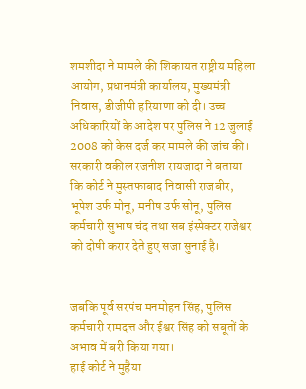शमशीदा ने मामले की शिकायत राष्ट्रीय महिला आयोग, प्रधानमंत्री कार्यालय, मुख्यमंत्री निवास, डीजीपी हरियाणा को दी। उच्च अधिकारियों के आदेश पर पुलिस ने 12 जुलाई 2008 को केस दर्ज कर मामले की जांच की। सरकारी वकील रजनीश रायजादा ने बताया कि कोर्ट ने मुस्तफाबाद निवासी राजबीर, भूपेश उर्फ मोनू, मनीष उर्फ सोनू, पुलिस कर्मचारी सुभाष चंद तथा सब इंस्पेक्टर राजेश्वर को दोषी करार देते हुए सजा सुनाई है।


जबकि पूर्व सरपंच मनमोहन सिंह, पुलिस कर्मचारी रामदत्त और ईश्वर सिंह को सबूतों के अभाव में बरी किया गया।
हाई कोर्ट ने मुहैया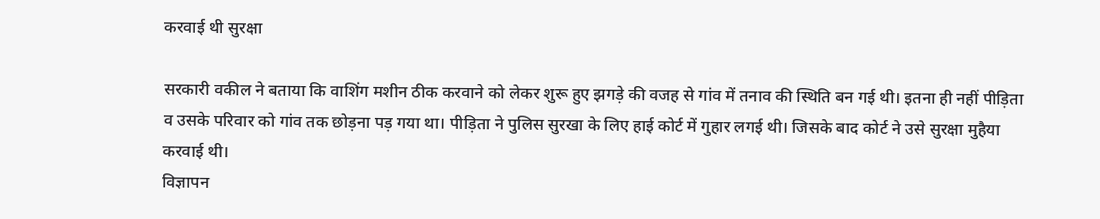करवाई थी सुरक्षा

सरकारी वकील ने बताया कि वाशिंग मशीन ठीक करवाने को लेकर शुरू हुए झगड़े की वजह से गांव में तनाव की स्थिति बन गई थी। इतना ही नहीं पीड़िता व उसके परिवार को गांव तक छोड़ना पड़ गया था। पीड़िता ने पुलिस सुरखा के लिए हाई कोर्ट में गुहार लगई थी। जिसके बाद कोर्ट ने उसे सुरक्षा मुहैया करवाई थी।
विज्ञापन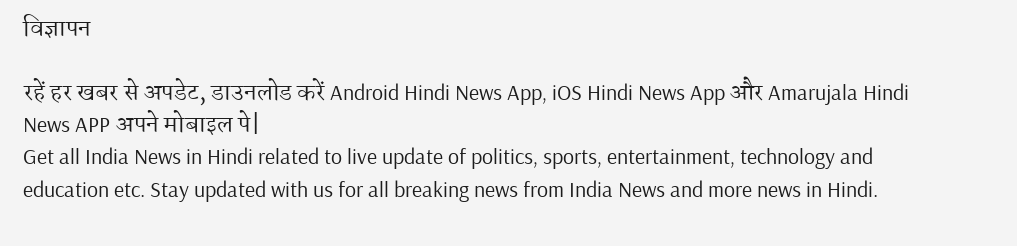विज्ञापन

रहें हर खबर से अपडेट, डाउनलोड करें Android Hindi News App, iOS Hindi News App और Amarujala Hindi News APP अपने मोबाइल पे|
Get all India News in Hindi related to live update of politics, sports, entertainment, technology and education etc. Stay updated with us for all breaking news from India News and more news in Hindi.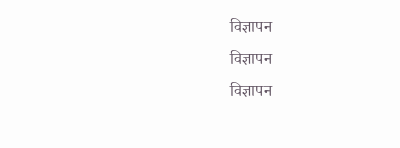विज्ञापन
विज्ञापन
विज्ञापन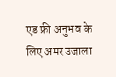एड फ्री अनुभव के लिए अमर उजाला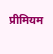प्रीमियम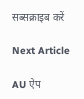सब्सक्राइब करें

Next Article

AU ऐप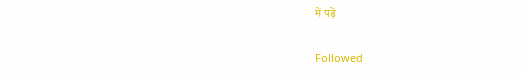में पढ़ें

Followed